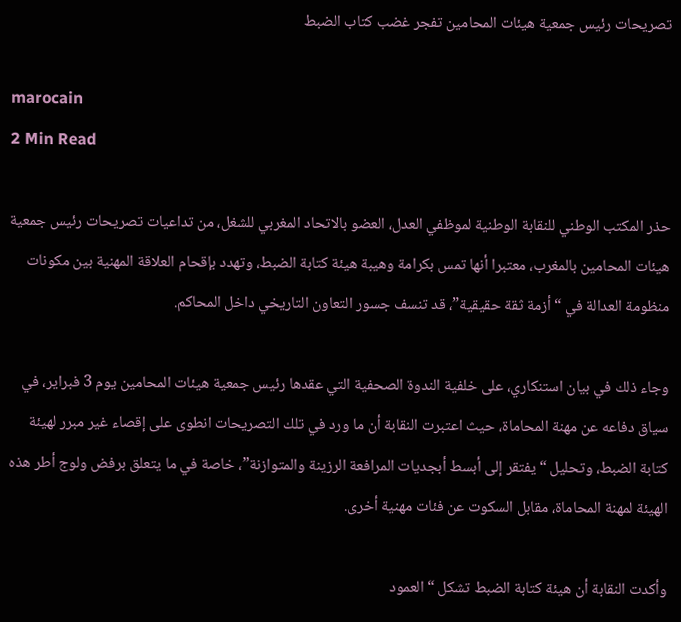تصريحات رئيس جمعية هيئات المحامين تفجر غضب كتاب الضبط

marocain
2 Min Read

حذر المكتب الوطني للنقابة الوطنية لموظفي العدل، العضو بالاتحاد المغربي للشغل، من تداعيات تصريحات رئيس جمعية هيئات المحامين بالمغرب، معتبرا أنها تمس بكرامة وهيبة هيئة كتابة الضبط، وتهدد بإقحام العلاقة المهنية بين مكونات منظومة العدالة في “أزمة ثقة حقيقية”، قد تنسف جسور التعاون التاريخي داخل المحاكم.

وجاء ذلك في بيان استنكاري، على خلفية الندوة الصحفية التي عقدها رئيس جمعية هيئات المحامين يوم 3 فبراير، في سياق دفاعه عن مهنة المحاماة، حيث اعتبرت النقابة أن ما ورد في تلك التصريحات انطوى على إقصاء غير مبرر لهيئة كتابة الضبط، وتحليل “يفتقر إلى أبسط أبجديات المرافعة الرزينة والمتوازنة”، خاصة في ما يتعلق برفض ولوج أطر هذه الهيئة لمهنة المحاماة، مقابل السكوت عن فئات مهنية أخرى.

وأكدت النقابة أن هيئة كتابة الضبط تشكل “العمود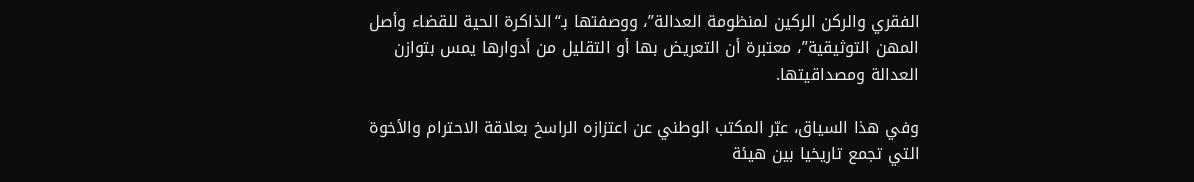الفقري والركن الركين لمنظومة العدالة”، ووصفتها بـ“الذاكرة الحية للقضاء وأصل المهن التوثيقية”، معتبرة أن التعريض بها أو التقليل من أدوارها يمس بتوازن العدالة ومصداقيتها.

وفي هذا السياق، عبّر المكتب الوطني عن اعتزازه الراسخ بعلاقة الاحترام والأخوة التي تجمع تاريخيا بين هيئة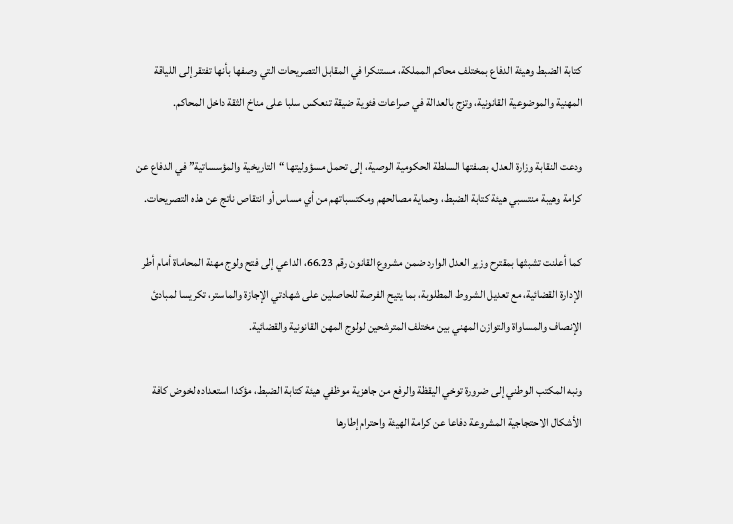كتابة الضبط وهيئة الدفاع بمختلف محاكم المملكة، مستنكرا في المقابل التصريحات التي وصفها بأنها تفتقر إلى اللياقة المهنية والموضوعية القانونية، وتزج بالعدالة في صراعات فئوية ضيقة تنعكس سلبا على مناخ الثقة داخل المحاكم.

ودعت النقابة وزارة العدل، بصفتها السلطة الحكومية الوصية، إلى تحمل مسؤوليتها “التاريخية والمؤسساتية” في الدفاع عن كرامة وهيبة منتسبي هيئة كتابة الضبط، وحماية مصالحهم ومكتسباتهم من أي مساس أو انتقاص ناتج عن هذه التصريحات.

كما أعلنت تشبثها بمقترح وزير العدل الوارد ضمن مشروع القانون رقم 66.23، الداعي إلى فتح ولوج مهنة المحاماة أمام أطر الإدارة القضائية، مع تعديل الشروط المطلوبة، بما يتيح الفرصة للحاصلين على شهادتي الإجازة والماستر، تكريسا لمبادئ الإنصاف والمساواة والتوازن المهني بين مختلف المترشحين لولوج المهن القانونية والقضائية.

ونبه المكتب الوطني إلى ضرورة توخي اليقظة والرفع من جاهزية موظفي هيئة كتابة الضبط، مؤكدا استعداده لخوض كافة الأشكال الاحتجاجية المشروعة دفاعا عن كرامة الهيئة واحترام إطارها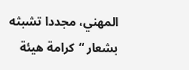المهني، مجددا تشبثه بشعار “كرامة هيئة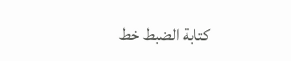كتابة الضبط خط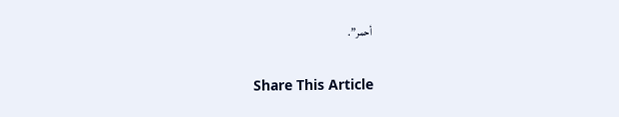أحمر”.

Share This Article